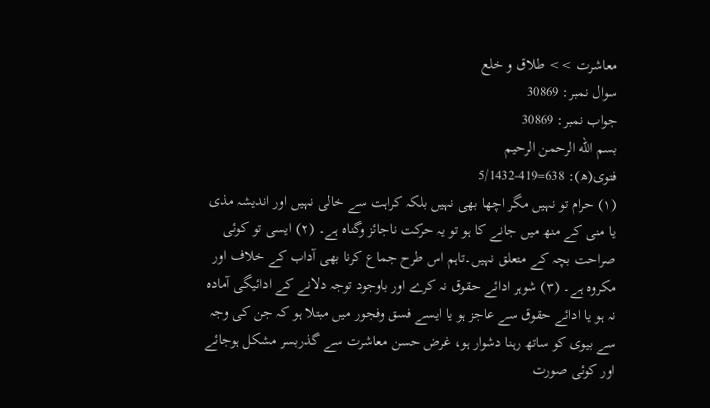معاشرت >> طلاق و خلع
سوال نمبر: 30869
جواب نمبر: 30869
بسم الله الرحمن الرحيم
فتوی(ھ): 638=419-5/1432
(۱) حرام تو نہیں مگر اچھا بھی نہیں بلکہ کراہت سے خالی نہیں اور اندیشہ مذی یا منی کے منھ میں جانے کا ہو تو یہ حرکت ناجائز وگناہ ہے۔ (۲) ایسی تو کوئی صراحت بچہ کے متعلق نہیں۔تاہم اس طرح جماع کرنا بھی آداب کے خلاف اور مکروہ ہے۔ (۳) شوہر ادائے حقوق نہ کرے اور باوجود توجہ دلانے کے ادائیگی آمادہ نہ ہو یا ادائے حقوق سے عاجز ہو یا ایسے فسق وفجور میں مبتلا ہو کہ جن کی وجہ سے بیوی کو ساتھ رہنا دشوار ہو، غرض حسن معاشرت سے گذربسر مشکل ہوجائے اور کوئی صورت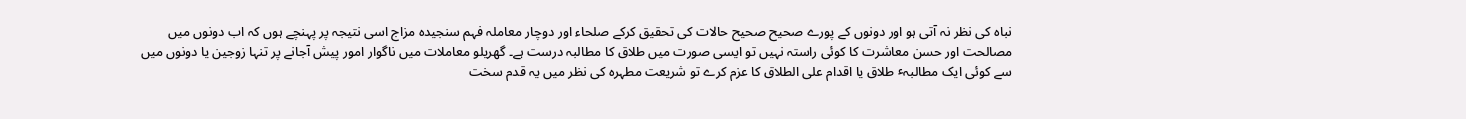نباہ کی نظر نہ آتی ہو اور دونوں کے پورے صحیح صحیح حالات کی تحقیق کرکے صلحاء اور دوچار معاملہ فہم سنجیدہ مزاج اسی نتیجہ پر پہنچے ہوں کہ اب دونوں میں مصالحت اور حسن معاشرت کا کوئی راستہ نہیں تو ایسی صورت میں طلاق کا مطالبہ درست ہے۔ گھریلو معاملات میں ناگوار امور پیش آجانے پر تنہا زوجین یا دونوں میں سے کوئی ایک مطالبہٴ طلاق یا اقدام علی الطلاق کا عزم کرے تو شریعت مطہرہ کی نظر میں یہ قدم سخت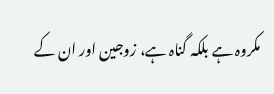مکروہ ہے بلکہ گناہ ہے، زوجین اور ان کے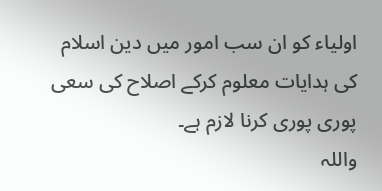اولیاء کو ان سب امور میں دین اسلام کی ہدایات معلوم کرکے اصلاح کی سعی پوری پوری کرنا لازم ہے۔
واللہ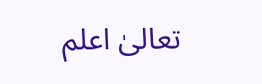تعالیٰ اعلم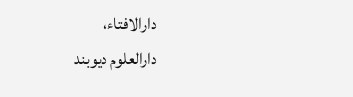دارالافتاء،
دارالعلوم دیوبند